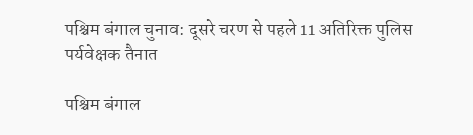पश्चिम बंगाल चुनाव: दूसरे चरण से पहले 11 अतिरिक्त पुलिस पर्यवेक्षक तैनात

पश्चिम बंगाल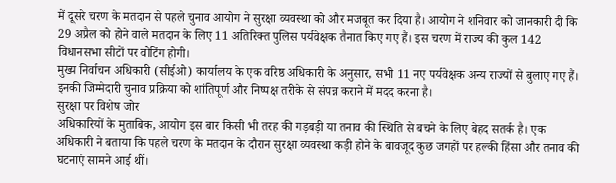में दूसरे चरण के मतदान से पहले चुनाव आयोग ने सुरक्षा व्यवस्था को और मजबूत कर दिया है। आयोग ने शनिवार को जानकारी दी कि 29 अप्रैल को होने वाले मतदान के लिए 11 अतिरिक्त पुलिस पर्यवेक्षक तैनात किए गए हैं। इस चरण में राज्य की कुल 142 विधानसभा सीटों पर वोटिंग होगी।
मुख्य निर्वाचन अधिकारी (सीईओ) कार्यालय के एक वरिष्ठ अधिकारी के अनुसार, सभी 11 नए पर्यवेक्षक अन्य राज्यों से बुलाए गए हैं। इनकी जिम्मेदारी चुनाव प्रक्रिया को शांतिपूर्ण और निष्पक्ष तरीके से संपन्न कराने में मदद करना है।
सुरक्षा पर विशेष जोर
अधिकारियों के मुताबिक, आयोग इस बार किसी भी तरह की गड़बड़ी या तनाव की स्थिति से बचने के लिए बेहद सतर्क है। एक अधिकारी ने बताया कि पहले चरण के मतदान के दौरान सुरक्षा व्यवस्था कड़ी होने के बावजूद कुछ जगहों पर हल्की हिंसा और तनाव की घटनाएं सामने आई थीं।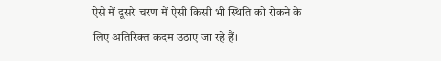ऐसे में दूसरे चरण में ऐसी किसी भी स्थिति को रोकने के लिए अतिरिक्त कदम उठाए जा रहे हैं।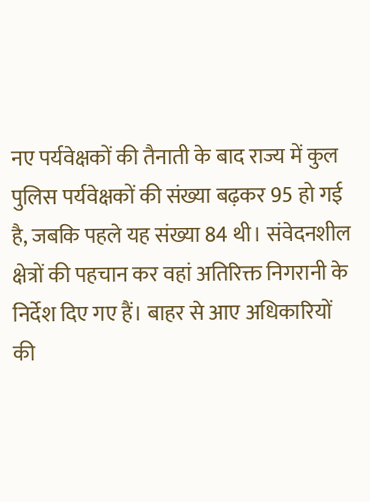नए पर्यवेक्षकों की तैनाती के बाद राज्य में कुल पुलिस पर्यवेक्षकों की संख्या बढ़कर 95 हो गई है, जबकि पहले यह संख्या 84 थी। संवेदनशील क्षेत्रों की पहचान कर वहां अतिरिक्त निगरानी के निर्देश दिए गए हैं। बाहर से आए अधिकारियों की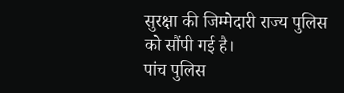सुरक्षा की जिम्मेदारी राज्य पुलिस को सौंपी गई है।
पांच पुलिस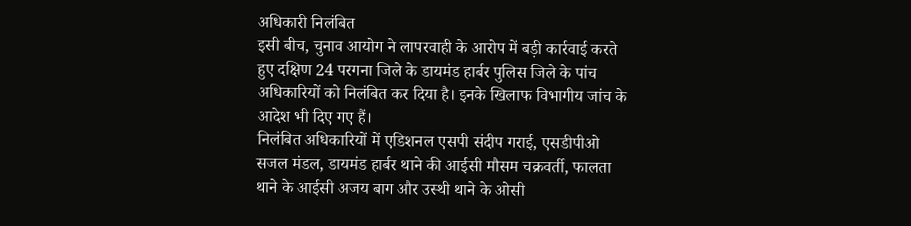अधिकारी निलंबित
इसी बीच, चुनाव आयोग ने लापरवाही के आरोप में बड़ी कार्रवाई करते हुए दक्षिण 24 परगना जिले के डायमंड हार्बर पुलिस जिले के पांच अधिकारियों को निलंबित कर दिया है। इनके खिलाफ विभागीय जांच के आदेश भी दिए गए हैं।
निलंबित अधिकारियों में एडिशनल एसपी संदीप गराई, एसडीपीओ सजल मंडल, डायमंड हार्बर थाने की आईसी मौसम चक्रवर्ती, फालता थाने के आईसी अजय बाग और उस्थी थाने के ओसी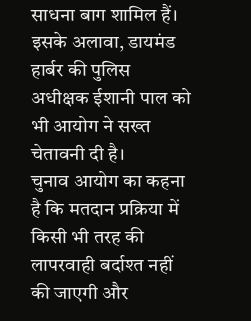साधना बाग शामिल हैं। इसके अलावा, डायमंड हार्बर की पुलिस अधीक्षक ईशानी पाल को भी आयोग ने सख्त चेतावनी दी है।
चुनाव आयोग का कहना है कि मतदान प्रक्रिया में किसी भी तरह की लापरवाही बर्दाश्त नहीं की जाएगी और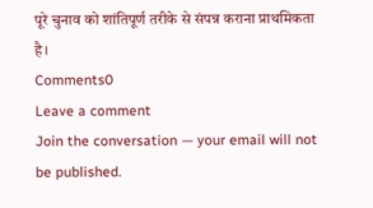पूरे चुनाव को शांतिपूर्ण तरीके से संपन्न कराना प्राथमिकता है।
Comments0
Leave a comment
Join the conversation — your email will not be published.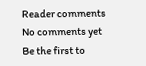Reader comments
No comments yet
Be the first to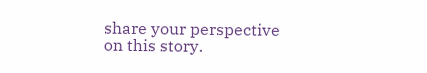share your perspective on this story.